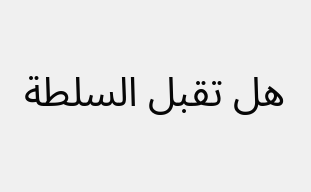هل تقبل السلطة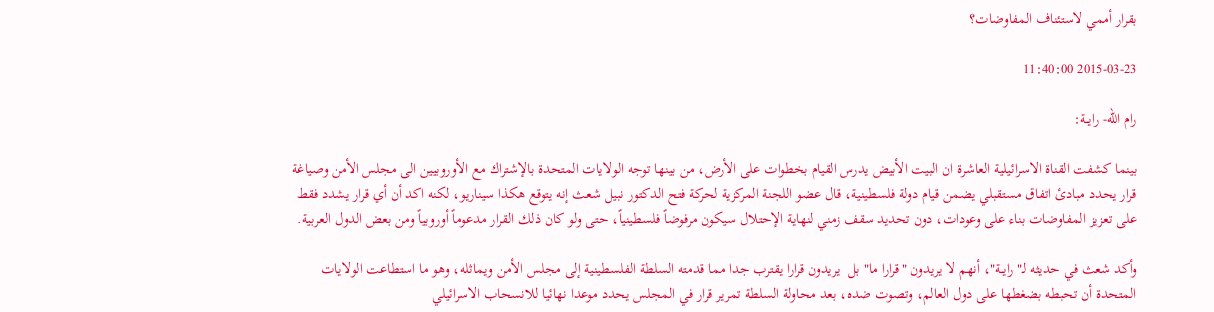بقرار أممي لاستئناف المفاوضات؟

2015-03-23 11:40:00

رام الله- رايــة:

بينما كشفت القناة الاسرائيلية العاشرة ان البيت الأبيض يدرس القيام بخطوات على الأرض، من بينها توجه الولايات المتحدة بالإشتراك مع الأوروبيين الى مجلس الأمن وصياغة قرار يحدد مبادئ اتفاق مستقبلي يضمن قيام دولة فلسطينية، قال عضو اللجنة المركزية لحركة فتح الدكتور نبيل شعث إنه يتوقع هكذا سيناريو، لكنه اكد أن أي قرار يشدد فقط على تعزيز المفاوضات بناء على وعودات، دون تحديد سقف زمني لنهاية الإحتلال سيكون مرفوضاً فلسطينياً، حتى ولو كان ذلك القرار مدعوماً أوروبياً ومن بعض الدول العربية.

وأكد شعث في حديثه لـ"رايــة"، أنهم لا يريدون "قرارا ما" بل  يريدون قرارا يقترب جدا مما قدمته السلطة الفلسطينية إلى مجلس الأمن ويماثله، وهو ما استطاعت الولايات المتحدة أن تحبطه بضغطها على دول العالم، وتصوت ضده، بعد محاولة السلطة تمرير قرار في المجلس يحدد موعدا نهائيا للانسحاب الاسرائيلي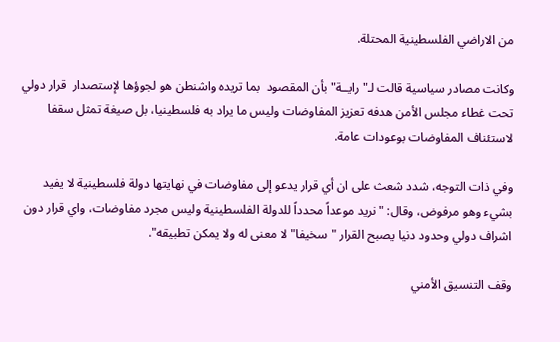من الاراضي الفلسطينية المحتلة.

وكانت مصادر سياسية قالت لـ"رايــة" بأن المقصود  بما تريده واشنطن هو لجوؤها لإستصدار  قرار دولي تحت غطاء مجلس الأمن هدفه تعزيز المفاوضات وليس ما يراد به فلسطينيا، بل صيغة تمثل سقفا لاستئناف المفاوضات بوعودات عامة.

وفي ذات التوجه، شدد شعث على ان أي قرار يدعو إلى مفاوضات في نهايتها دولة فلسطينية لا يفيد بشيء وهو مرفوض، وقال: "نريد موعداً محدداً للدولة الفلسطينية وليس مجرد مفاوضات، واي قرار دون اشراف دولي وحدود دنيا يصبح القرار "سخيفا" لا معنى له ولا يمكن تطبيقه".

وقف التنسيق الأمني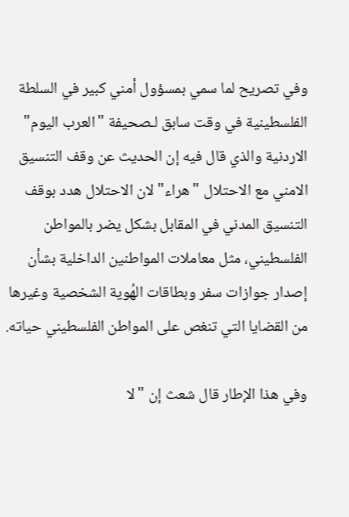وفي تصريح لما سمي بمسؤول أمني كبير في السلطة الفلسطينية في وقت سابق لـصحيفة "العرب اليوم" الاردنية والذي قال فيه إن الحديث عن وقف التنسيق الامني مع الاحتلال "هراء" لان الاحتلال هدد بوقف التنسيق المدني في المقابل بشكل يضر بالمواطن الفلسطيني، مثل معاملات المواطنين الداخلية بشأن إصدار جوازات سفر وبطاقات الهُوية الشخصية وغيرها من القضايا التي تنغص على المواطن الفلسطيني حياته.

وفي هذا الإطار قال شعث إن "لا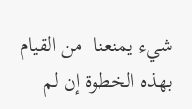شيء يمنعنا  من القيام بهذه الخطوة إن لم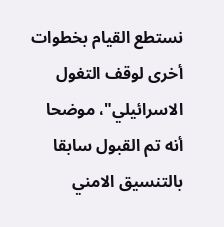نستطع القيام بخطوات أخرى لوقف التغول الاسرائيلي"، موضحا أنه تم القبول سابقا بالتنسيق الامني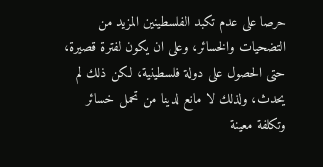حرصا على عدم تكبد الفلسطينين المزيد من التضحيات والخسائر، وعلى ان يكون لفترة قصيرة، حتى الحصول على دولة فلسطينية، لكن ذلك لم يحدث، ولذلك لا مانع لدينا من تحمل خسائر وتكلفة معينة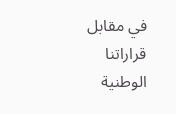في مقابل قراراتنا الوطنية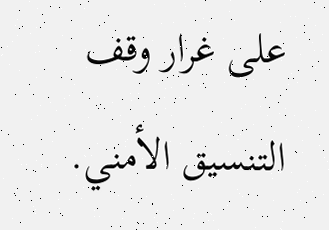على غرار وقف التنسيق الأمني.